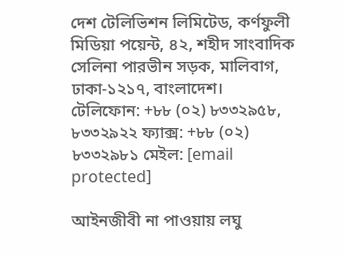দেশ টেলিভিশন লিমিটেড, কর্ণফুলী মিডিয়া পয়েন্ট, ৪২, শহীদ সাংবাদিক সেলিনা পারভীন সড়ক, মালিবাগ, ঢাকা-১২১৭, বাংলাদেশ।
টেলিফোন: +৮৮ (০২) ৮৩৩২৯৫৮, ৮৩৩২৯২২ ফ্যাক্স: +৮৮ (০২) ৮৩৩২৯৮১ মেইল: [email protected]

আইনজীবী না পাওয়ায় লঘু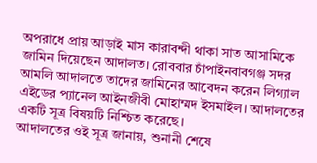অপরাধে প্রায় আড়াই মাস কারাবন্দী থাকা সাত আসামিকে জামিন দিয়েছেন আদালত। রোববার চাঁপাইনবাবগঞ্জ সদর আমলি আদালতে তাদের জামিনের আবেদন করেন লিগ্যাল এইডের প্যানেল আইনজীবী মোহাম্মদ ইসমাইল। আদালতের একটি সূত্র বিষয়টি নিশ্চিত করেছে।
আদালতের ওই সূত্র জানায়, শুনানী শেষে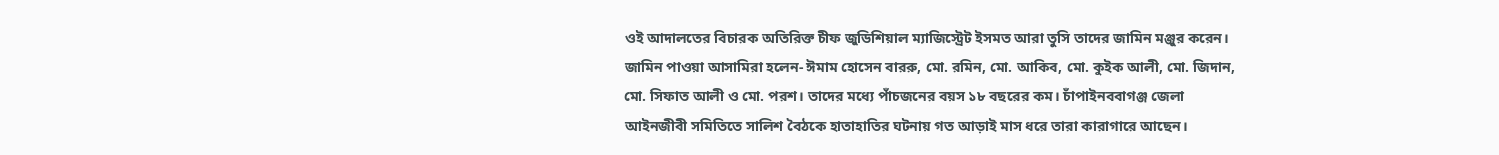ওই আদালতের বিচারক অতিরিক্ত চীফ জুডিশিয়াল ম্যাজিস্ট্রেট ইসমত আরা তুসি তাদের জামিন মঞ্জুর করেন। জামিন পাওয়া আসামিরা হলেন- ঈমাম হোসেন বাররু, মো. রমিন, মো. আকিব, মো. কুইক আলী, মো. জিদান, মো. সিফাত আলী ও মো. পরশ। তাদের মধ্যে পাঁচজনের বয়স ১৮ বছরের কম। চাঁপাইনববাগঞ্জ জেলা আইনজীবী সমিতিতে সালিশ বৈঠকে হাতাহাতির ঘটনায় গত আড়াই মাস ধরে তারা কারাগারে আছেন।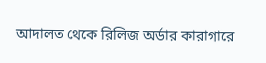আদালত থেকে রিলিজ অর্ডার কারাগারে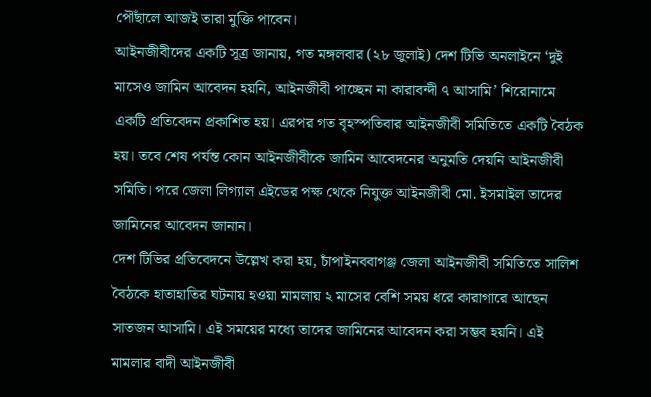পৌঁছালে আজই তারা মুক্তি পাবেন।
আইনজীবীদের একটি সূত্র জানায়, গত মঙ্গলবার (২৮ জুলাই) দেশ টিভি অনলাইনে ‘দুই মাসেও জামিন আবেদন হয়নি, আইনজীবী পাচ্ছেন না কারাবন্দী ৭ আসামি’ শিরোনামে একটি প্রতিবেদন প্রকাশিত হয়। এরপর গত বৃহস্পতিবার আইনজীবী সমিতিতে একটি বৈঠক হয়। তবে শেষ পর্যন্ত কোন আইনজীবীকে জামিন আবেদনের অনুমতি দেয়নি আইনজীবী সমিতি। পরে জেলা লিগ্যাল এইডের পক্ষ থেকে নিযুক্ত আইনজীবী মো. ইসমাইল তাদের জামিনের আবেদন জানান।
দেশ টিভির প্রতিবেদনে উল্লেখ করা হয়, চাঁপাইনববাগঞ্জ জেলা আইনজীবী সমিতিতে সালিশ বৈঠকে হাতাহাতির ঘটনায় হওয়া মামলায় ২ মাসের বেশি সময় ধরে কারাগারে আছেন সাতজন আসামি। এই সময়ের মধ্যে তাদের জামিনের আবেদন করা সম্ভব হয়নি। এই মামলার বাদী আইনজীবী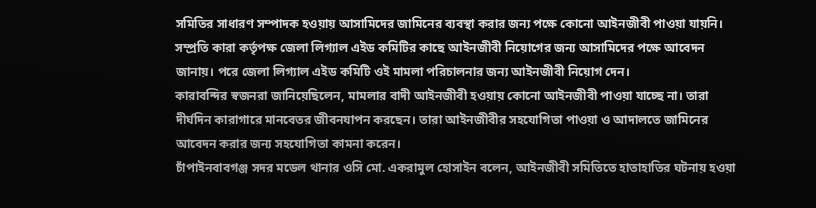সমিতির সাধারণ সম্পাদক হওয়ায় আসামিদের জামিনের ব্যবস্থা করার জন্য পক্ষে কোনো আইনজীবী পাওয়া যায়নি। সম্প্রতি কারা কর্তৃপক্ষ জেলা লিগ্যাল এইড কমিটির কাছে আইনজীবী নিয়োগের জন্য আসামিদের পক্ষে আবেদন জানায়। পরে জেলা লিগ্যাল এইড কমিটি ওই মামলা পরিচালনার জন্য আইনজীবী নিয়োগ দেন।
কারাবন্দির স্বজনরা জানিয়েছিলেন, মামলার বাদী আইনজীবী হওয়ায় কোনো আইনজীবী পাওয়া যাচ্ছে না। তারা দীর্ঘদিন কারাগারে মানবেতর জীবনযাপন করছেন। তারা আইনজীবীর সহযোগিতা পাওয়া ও আদালতে জামিনের আবেদন করার জন্য সহযোগিতা কামনা করেন।
চাঁপাইনবাবগঞ্জ সদর মডেল থানার ওসি মো. একরামুল হোসাইন বলেন, আইনজীবী সমিতিতে হাতাহাতির ঘটনায় হওয়া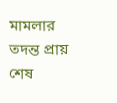মামলার তদন্ত প্রায় শেষ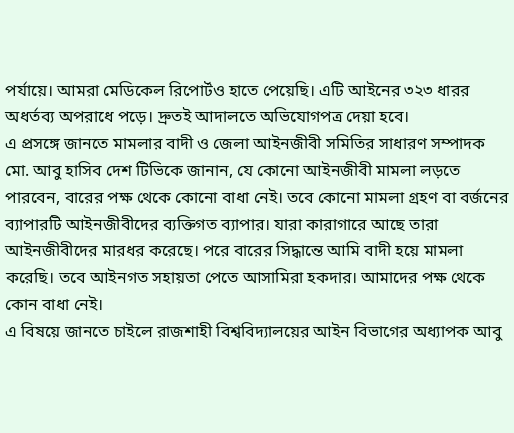পর্যায়ে। আমরা মেডিকেল রিপোর্টও হাতে পেয়েছি। এটি আইনের ৩২৩ ধারর অধর্তব্য অপরাধে পড়ে। দ্রুতই আদালতে অভিযোগপত্র দেয়া হবে।
এ প্রসঙ্গে জানতে মামলার বাদী ও জেলা আইনজীবী সমিতির সাধারণ সম্পাদক মো. আবু হাসিব দেশ টিভিকে জানান, যে কোনো আইনজীবী মামলা লড়তে পারবেন, বারের পক্ষ থেকে কোনো বাধা নেই। তবে কোনো মামলা গ্রহণ বা বর্জনের ব্যাপারটি আইনজীবীদের ব্যক্তিগত ব্যাপার। যারা কারাগারে আছে তারা আইনজীবীদের মারধর করেছে। পরে বারের সিদ্ধান্তে আমি বাদী হয়ে মামলা করেছি। তবে আইনগত সহায়তা পেতে আসামিরা হকদার। আমাদের পক্ষ থেকে কোন বাধা নেই।
এ বিষয়ে জানতে চাইলে রাজশাহী বিশ্ববিদ্যালয়ের আইন বিভাগের অধ্যাপক আবু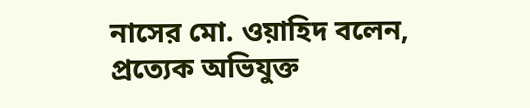নাসের মো. ওয়াহিদ বলেন, প্রত্যেক অভিযুক্ত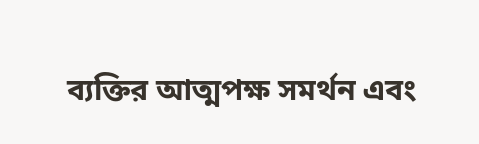ব্যক্তির আত্মপক্ষ সমর্থন এবং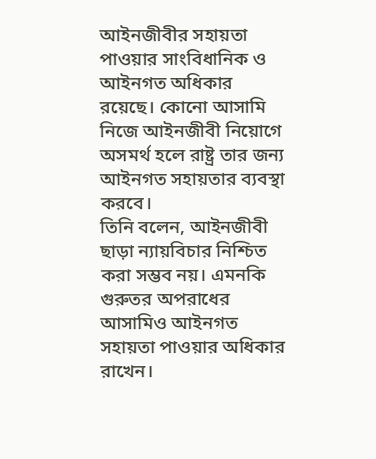আইনজীবীর সহায়তা পাওয়ার সাংবিধানিক ও আইনগত অধিকার রয়েছে। কোনো আসামি নিজে আইনজীবী নিয়োগে অসমর্থ হলে রাষ্ট্র তার জন্য আইনগত সহায়তার ব্যবস্থা করবে।
তিনি বলেন, আইনজীবী ছাড়া ন্যায়বিচার নিশ্চিত করা সম্ভব নয়। এমনকি গুরুতর অপরাধের আসামিও আইনগত সহায়তা পাওয়ার অধিকার রাখেন।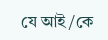যে আই/কে